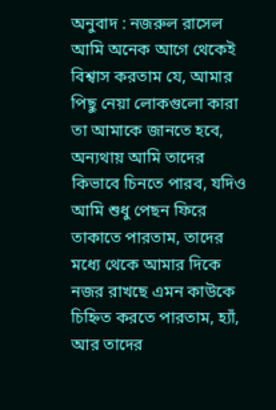অনুবাদ : নজরুল রাসেল
আমি অনেক আগে থেকেই বিশ্বাস করতাম যে, আমার পিছু নেয়া লোকগুলো কারা তা আমাকে জানতে হবে, অন্যথায় আমি তাদের কিভাবে চিনতে পারব, যদিও আমি শুধু পেছন ফিরে তাকাতে পারতাম, তাদের মধ্যে থেকে আমার দিকে নজর রাখছে এমন কাউকে চিহ্নিত করতে পারতাম, হ্যাঁ, আর তাদের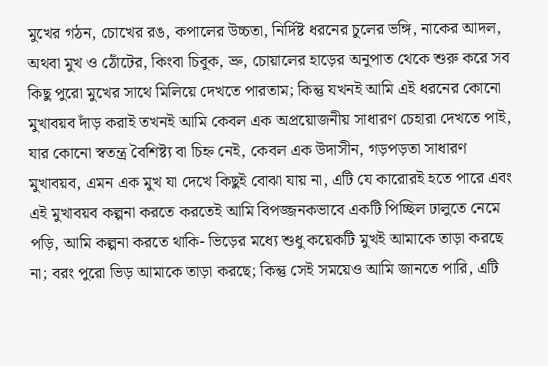মুখের গঠন, চোখের রঙ, কপালের উচ্চতা, নির্দিষ্ট ধরনের চুলের ভঙ্গি, নাকের আদল, অথবা মুখ ও ঠোঁটের, কিংবা চিবুক, ভ্রু, চোয়ালের হাড়ের অনুপাত থেকে শুরু করে সব কিছু পুরো মুখের সাথে মিলিয়ে দেখতে পারতাম; কিন্তু যখনই আমি এই ধরনের কোনো মুখাবয়ব দাঁড় করাই তখনই আমি কেবল এক অপ্রয়োজনীয় সাধারণ চেহারা দেখতে পাই, যার কোনো স্বতন্ত্র বৈশিষ্ট্য বা চিহ্ন নেই, কেবল এক উদাসীন, গড়পড়তা সাধারণ মুখাবয়ব, এমন এক মুখ যা দেখে কিছুই বোঝা যায় না, এটি যে কারোরই হতে পারে এবং এই মুখাবয়ব কল্পনা করতে করতেই আমি বিপজ্জনকভাবে একটি পিচ্ছিল ঢালুতে নেমে পড়ি, আমি কল্পনা করতে থাকি- ভিড়ের মধ্যে শুধু কয়েকটি মুখই আমাকে তাড়া করছে না; বরং পুরো ভিড় আমাকে তাড়া করছে; কিন্তু সেই সময়েও আমি জানতে পারি, এটি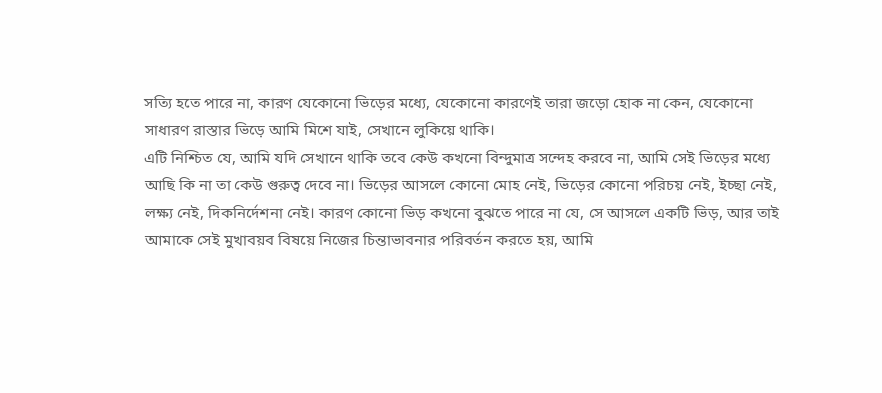সত্যি হতে পারে না, কারণ যেকোনো ভিড়ের মধ্যে, যেকোনো কারণেই তারা জড়ো হোক না কেন, যেকোনো সাধারণ রাস্তার ভিড়ে আমি মিশে যাই, সেখানে লুকিয়ে থাকি।
এটি নিশ্চিত যে, আমি যদি সেখানে থাকি তবে কেউ কখনো বিন্দুমাত্র সন্দেহ করবে না, আমি সেই ভিড়ের মধ্যে আছি কি না তা কেউ গুরুত্ব দেবে না। ভিড়ের আসলে কোনো মোহ নেই, ভিড়ের কোনো পরিচয় নেই, ইচ্ছা নেই, লক্ষ্য নেই, দিকনির্দেশনা নেই। কারণ কোনো ভিড় কখনো বুঝতে পারে না যে, সে আসলে একটি ভিড়, আর তাই আমাকে সেই মুখাবয়ব বিষয়ে নিজের চিন্তাভাবনার পরিবর্তন করতে হয়, আমি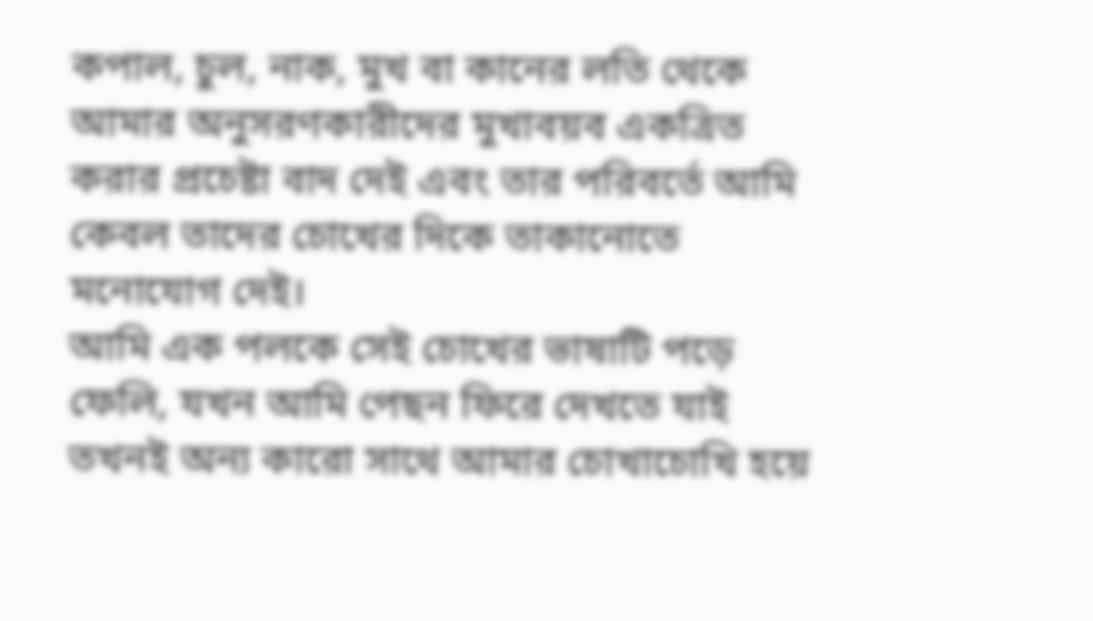কপাল, চুল, নাক, মুখ বা কানের লতি থেকে আমার অনুসরণকারীদের মুখাবয়ব একত্রিত করার প্রচেষ্টা বাদ দেই এবং তার পরিবর্তে আমি কেবল তাদের চোখের দিকে তাকানোতে মনোযোগ দেই।
আমি এক পলকে সেই চোখের ভাষাটি পড়ে ফেলি, যখন আমি পেছন ফিরে দেখতে যাই তখনই অন্য কারো সাথে আমার চোখাচোখি হয়ে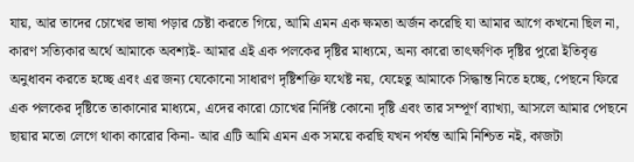যায়, আর তাদের চোখের ভাষা পড়ার চেষ্টা করতে গিয়ে, আমি এমন এক ক্ষমতা অর্জন করেছি যা আমার আগে কখনো ছিল না, কারণ সত্যিকার অর্থে আমাকে অবশ্যই- আমার এই এক পলকের দৃষ্টির মাধ্যমে, অন্য কারো তাৎক্ষণিক দৃষ্টির পুরো ইতিবৃত্ত অনুধাবন করতে হচ্ছে এবং এর জন্য যেকোনো সাধারণ দৃষ্টিশক্তি যথেষ্ট নয়, যেহেতু আমাকে সিদ্ধান্ত নিতে হচ্ছে, পেছনে ফিরে এক পলকের দৃষ্টিতে তাকানোর মাধ্যমে, এদের কারো চোখের নির্দিষ্ট কোনো দৃষ্টি এবং তার সম্পূর্ণ ব্যাখ্যা, আসলে আমার পেছনে ছায়ার মতো লেগে থাকা কারোর কিনা- আর এটি আমি এমন এক সময়ে করছি যখন পর্যন্ত আমি নিশ্চিত নই, কাজটা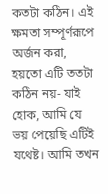কতটা কঠিন। এই ক্ষমতা সম্পূর্ণরূপে অর্জন করা, হয়তো এটি ততটা কঠিন নয়- যাই হোক, আমি যে ভয় পেয়েছি এটিই যথেষ্ট। আমি তখন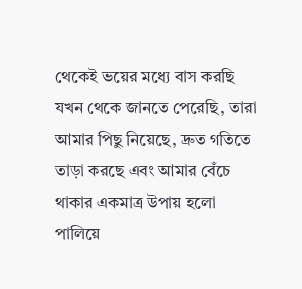থেকেই ভয়ের মধ্যে বাস করছি যখন থেকে জানতে পেরেছি, তারা আমার পিছু নিয়েছে, দ্রুত গতিতে তাড়া করছে এবং আমার বেঁচে থাকার একমাত্র উপায় হলো পালিয়ে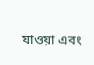যাওয়া এবং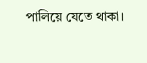পালিয়ে যেতে থাকা।